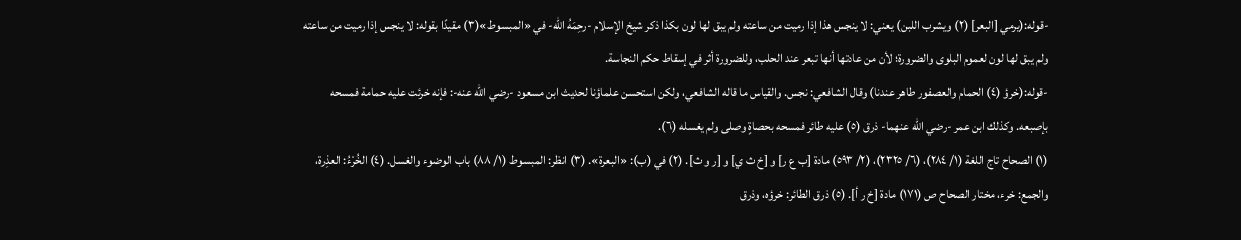-قوله:(يرمي [البعر] (٢) ويشرب اللبن) يعني: لا ينجس هذا إذا رميت من ساعته ولم يبق لها لون بكذا ذكر شيخ الإسلام -رحِمَهُ الله- في «المبسوط»(٣) مقيدًا بقوله: لا ينجس إذا رميت من ساعته ولم يبق لها لون لعموم البلوى والضرورة؛ لأن من عادتها أنها تبعر عند الحلب، وللضرورة أثر في إسقاط حكم النجاسة.
-قوله:(خرؤ (٤) الحمام والعصفور طاهر عندنا) وقال الشافعي: نجس. والقياس ما قاله الشافعي، ولكن استحسن علماؤنا لحديث ابن مسعود -رضي الله عنه-: فإنه خرئت عليه حمامة فمسحه بإصبعه. وكذلك ابن عمر -رضي الله عنهما- ذرق (٥) عليه طائر فمسحه بحصاةٍ وصلى ولم يغسله (٦).
(١) الصحاح تاج اللغة (١/ ٢٨٤)، (٦/ ٢٣٢٥)، (٢/ ٥٩٣) مادة [ب ع ر] و [خ ث ي] و [ر و ث]. (٢) في (ب): «البعرة». (٣) انظر: المبسوط (١/ ٨٨) باب الوضوء والغسل. (٤) الخُرْءُ: العذِرة، والجمع: خرء، مختار الصحاح ص (١٧١) مادة [خ ر أ]. (٥) ذرق الطائر: خرؤه، وذرق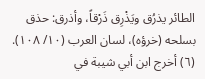الطائر يذرُق ويَذْرِق ذَرْقاً، وأذرق: حذق بسلحه (خرؤه)، لسان العرب (١٠/ ١٠٨). (٦) أخرج ابن أبي شيبة في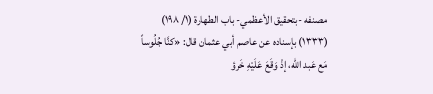مصنفه -بتحقيق الأعظمي- باب الطهارة (١/ ١٩٨) (١٣٣٣) بإسناده عن عاصم أبي عثمان قال: «كنَّا جُلُوساً مَع عَبد الله، إذْ وَقَعَ عَلَيْهِ خَرؤ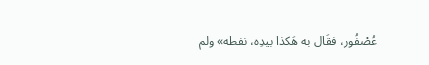عُصْفُور، فقَال به هَكذا بيدِه، نفطه» ولم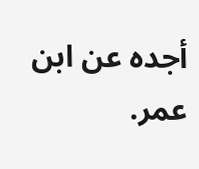أجده عن ابن عمر.